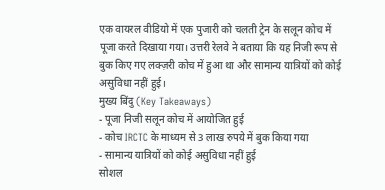एक वायरल वीडियो में एक पुजारी को चलती ट्रेन के सलून कोच में पूजा करते दिखाया गया। उत्तरी रेलवे ने बताया कि यह निजी रूप से बुक किए गए लक्ज़री कोच में हुआ था और सामान्य यात्रियों को कोई असुविधा नहीं हुई।
मुख्य बिंदु (Key Takeaways)
- पूजा निजी सलून कोच में आयोजित हुई
- कोच IRCTC के माध्यम से 3 लाख रुपये में बुक किया गया
- सामान्य यात्रियों को कोई असुविधा नहीं हुई
सोशल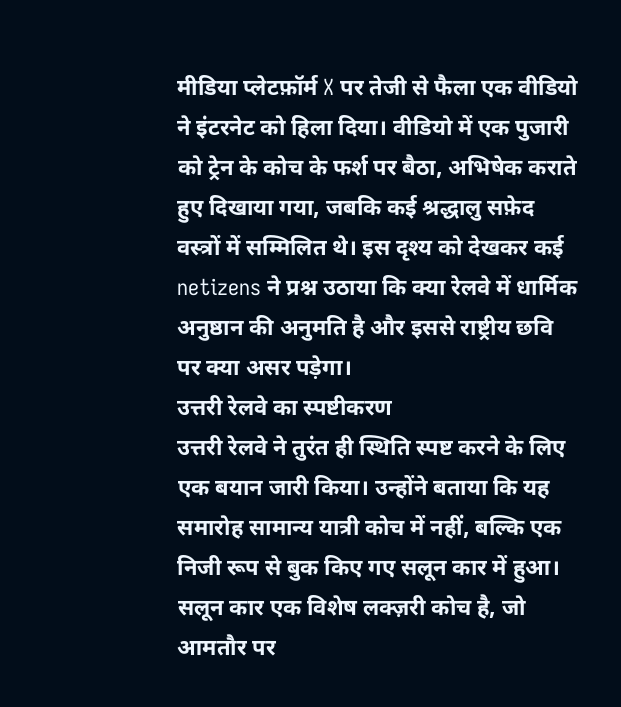मीडिया प्लेटफ़ॉर्म X पर तेजी से फैला एक वीडियो ने इंटरनेट को हिला दिया। वीडियो में एक पुजारी को ट्रेन के कोच के फर्श पर बैठा, अभिषेक कराते हुए दिखाया गया, जबकि कई श्रद्धालु सफ़ेद वस्त्रों में सम्मिलित थे। इस दृश्य को देखकर कई netizens ने प्रश्न उठाया कि क्या रेलवे में धार्मिक अनुष्ठान की अनुमति है और इससे राष्ट्रीय छवि पर क्या असर पड़ेगा।
उत्तरी रेलवे का स्पष्टीकरण
उत्तरी रेलवे ने तुरंत ही स्थिति स्पष्ट करने के लिए एक बयान जारी किया। उन्होंने बताया कि यह समारोह सामान्य यात्री कोच में नहीं, बल्कि एक निजी रूप से बुक किए गए सलून कार में हुआ। सलून कार एक विशेष लक्ज़री कोच है, जो आमतौर पर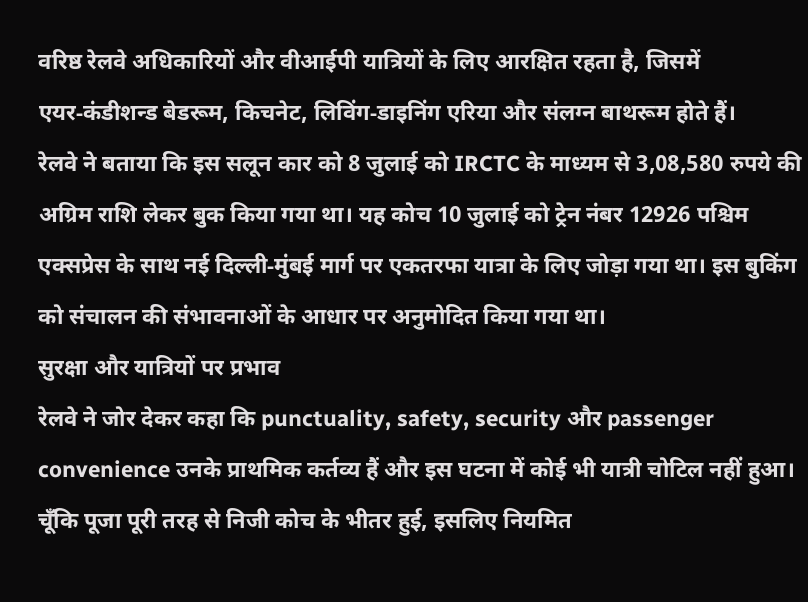वरिष्ठ रेलवे अधिकारियों और वीआईपी यात्रियों के लिए आरक्षित रहता है, जिसमें एयर‑कंडीशन्ड बेडरूम, किचनेट, लिविंग‑डाइनिंग एरिया और संलग्न बाथरूम होते हैं।
रेलवे ने बताया कि इस सलून कार को 8 जुलाई को IRCTC के माध्यम से 3,08,580 रुपये की अग्रिम राशि लेकर बुक किया गया था। यह कोच 10 जुलाई को ट्रेन नंबर 12926 पश्चिम एक्सप्रेस के साथ नई दिल्ली‑मुंबई मार्ग पर एकतरफा यात्रा के लिए जोड़ा गया था। इस बुकिंग को संचालन की संभावनाओं के आधार पर अनुमोदित किया गया था।
सुरक्षा और यात्रियों पर प्रभाव
रेलवे ने जोर देकर कहा कि punctuality, safety, security और passenger convenience उनके प्राथमिक कर्तव्य हैं और इस घटना में कोई भी यात्री चोटिल नहीं हुआ। चूँकि पूजा पूरी तरह से निजी कोच के भीतर हुई, इसलिए नियमित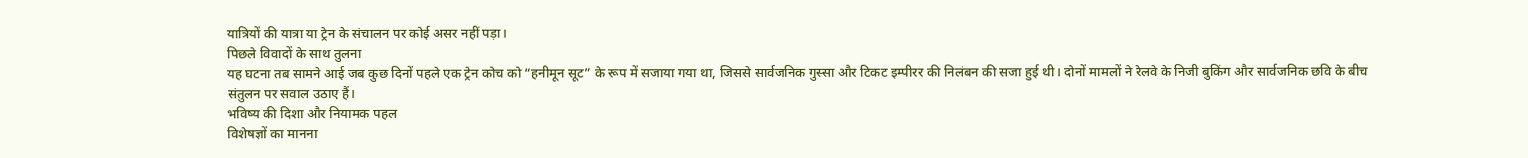यात्रियों की यात्रा या ट्रेन के संचालन पर कोई असर नहीं पड़ा।
पिछले विवादों के साथ तुलना
यह घटना तब सामने आई जब कुछ दिनों पहले एक ट्रेन कोच को “हनीमून सूट” के रूप में सजाया गया था, जिससे सार्वजनिक गुस्सा और टिकट इम्पीरर की निलंबन की सजा हुई थी। दोनों मामलों ने रेलवे के निजी बुकिंग और सार्वजनिक छवि के बीच संतुलन पर सवाल उठाए हैं।
भविष्य की दिशा और नियामक पहल
विशेषज्ञों का मानना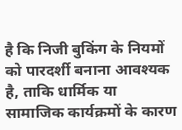है कि निजी बुकिंग के नियमों को पारदर्शी बनाना आवश्यक है, ताकि धार्मिक या सामाजिक कार्यक्रमों के कारण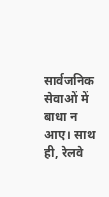सार्वजनिक सेवाओं में बाधा न आए। साथ ही, रेलवे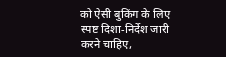को ऐसी बुकिंग के लिए स्पष्ट दिशा‑निर्देश जारी करने चाहिए,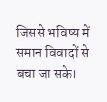जिससे भविष्य में समान विवादों से बचा जा सके।